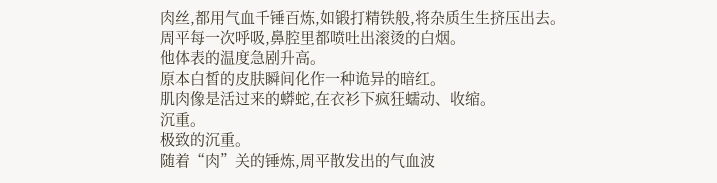肉丝,都用气血千锤百炼,如锻打精铁般,将杂质生生挤压出去。
周平每一次呼吸,鼻腔里都喷吐出滚烫的白烟。
他体表的温度急剧升高。
原本白皙的皮肤瞬间化作一种诡异的暗红。
肌肉像是活过来的蟒蛇,在衣衫下疯狂蠕动、收缩。
沉重。
极致的沉重。
随着“肉”关的锤炼,周平散发出的气血波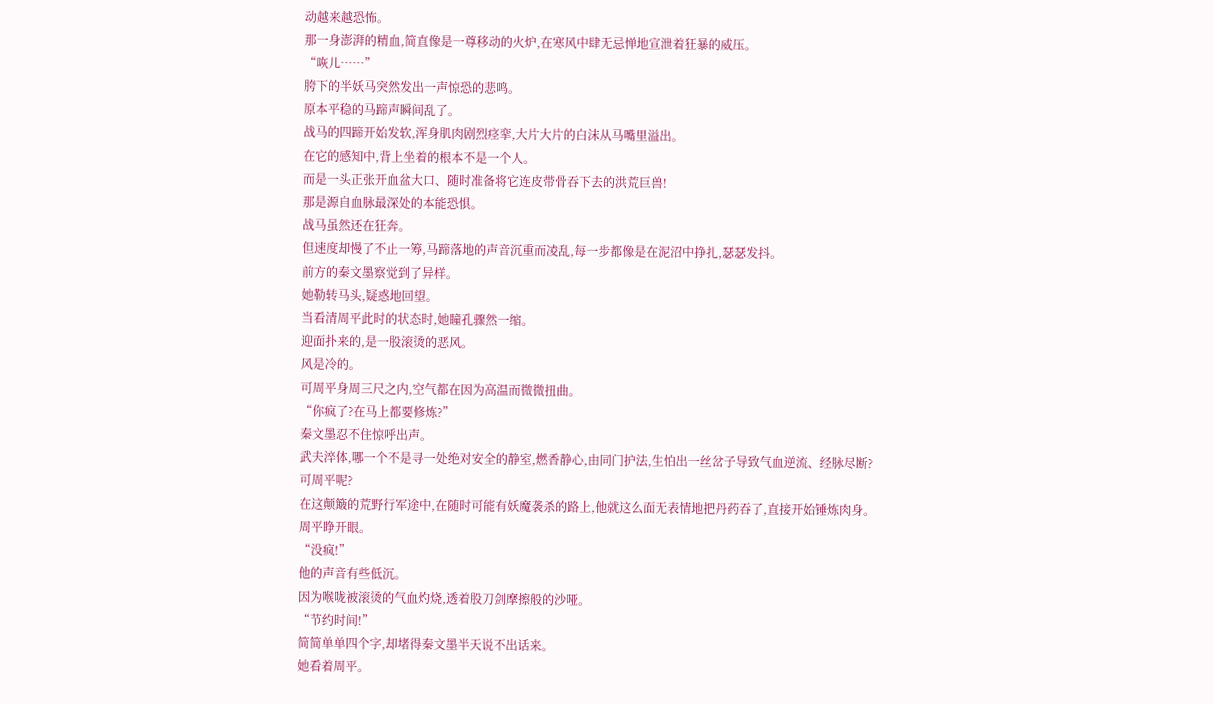动越来越恐怖。
那一身澎湃的精血,简直像是一尊移动的火炉,在寒风中肆无忌惮地宣泄着狂暴的威压。
“咴儿……”
胯下的半妖马突然发出一声惊恐的悲鸣。
原本平稳的马蹄声瞬间乱了。
战马的四蹄开始发软,浑身肌肉剧烈痉挛,大片大片的白沫从马嘴里溢出。
在它的感知中,背上坐着的根本不是一个人。
而是一头正张开血盆大口、随时准备将它连皮带骨吞下去的洪荒巨兽!
那是源自血脉最深处的本能恐惧。
战马虽然还在狂奔。
但速度却慢了不止一筹,马蹄落地的声音沉重而凌乱,每一步都像是在泥沼中挣扎,瑟瑟发抖。
前方的秦文墨察觉到了异样。
她勒转马头,疑惑地回望。
当看清周平此时的状态时,她瞳孔骤然一缩。
迎面扑来的,是一股滚烫的恶风。
风是冷的。
可周平身周三尺之内,空气都在因为高温而微微扭曲。
“你疯了?在马上都要修炼?”
秦文墨忍不住惊呼出声。
武夫淬体,哪一个不是寻一处绝对安全的静室,燃香静心,由同门护法,生怕出一丝岔子导致气血逆流、经脉尽断?
可周平呢?
在这颠簸的荒野行军途中,在随时可能有妖魔袭杀的路上,他就这么面无表情地把丹药吞了,直接开始锤炼肉身。
周平睁开眼。
“没疯!”
他的声音有些低沉。
因为喉咙被滚烫的气血灼烧,透着股刀剑摩擦般的沙哑。
“节约时间!”
简简单单四个字,却堵得秦文墨半天说不出话来。
她看着周平。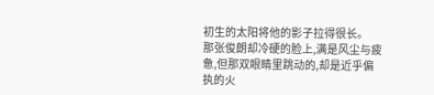初生的太阳将他的影子拉得很长。
那张俊朗却冷硬的脸上,满是风尘与疲惫,但那双眼睛里跳动的,却是近乎偏执的火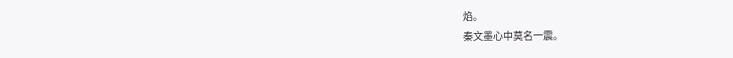焰。
秦文墨心中莫名一震。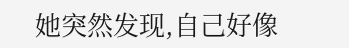她突然发现,自己好像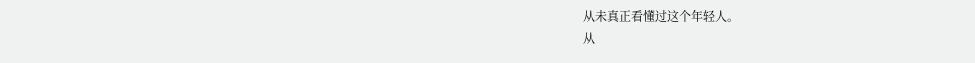从未真正看懂过这个年轻人。
从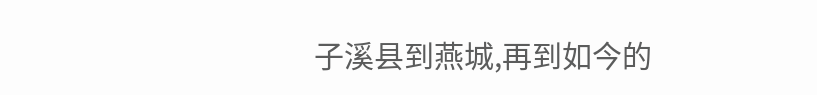子溪县到燕城,再到如今的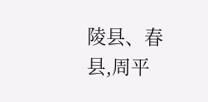陵县、春县,周平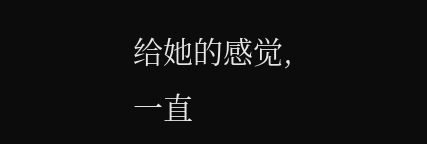给她的感觉,一直